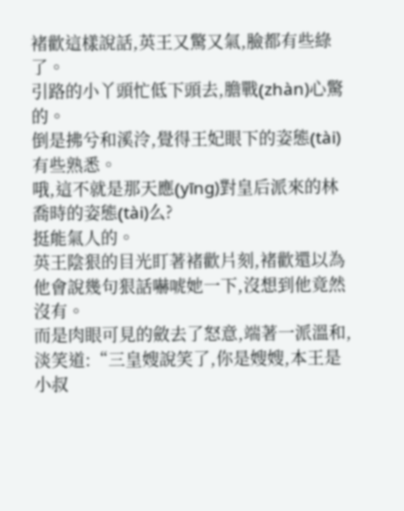褚歡這樣說話,英王又驚又氣,臉都有些綠了。
引路的小丫頭忙低下頭去,膽戰(zhàn)心驚的。
倒是拂兮和溪泠,覺得王妃眼下的姿態(tài)有些熟悉。
哦,這不就是那天應(yīng)對皇后派來的林喬時的姿態(tài)么?
挺能氣人的。
英王陰狠的目光盯著褚歡片刻,褚歡還以為他會說幾句狠話嚇唬她一下,沒想到他竟然沒有。
而是肉眼可見的斂去了怒意,端著一派溫和,淡笑道:“三皇嫂說笑了,你是嫂嫂,本王是小叔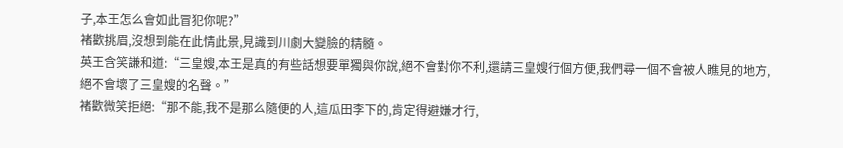子,本王怎么會如此冒犯你呢?”
褚歡挑眉,沒想到能在此情此景,見識到川劇大變臉的精髓。
英王含笑謙和道:“三皇嫂,本王是真的有些話想要單獨與你說,絕不會對你不利,還請三皇嫂行個方便,我們尋一個不會被人瞧見的地方,絕不會壞了三皇嫂的名聲。”
褚歡微笑拒絕:“那不能,我不是那么隨便的人,這瓜田李下的,肯定得避嫌才行,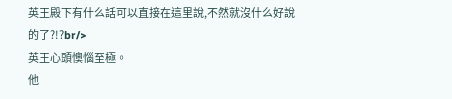英王殿下有什么話可以直接在這里說,不然就沒什么好說的了?!?br/>
英王心頭懊惱至極。
他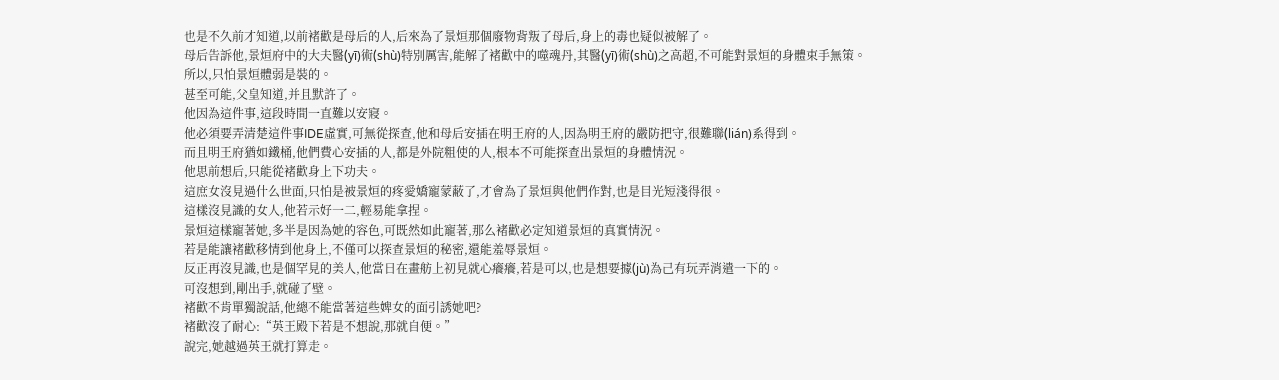也是不久前才知道,以前褚歡是母后的人,后來為了景烜那個廢物背叛了母后,身上的毒也疑似被解了。
母后告訴他,景烜府中的大夫醫(yī)術(shù)特別厲害,能解了褚歡中的噬魂丹,其醫(yī)術(shù)之高超,不可能對景烜的身體束手無策。
所以,只怕景烜體弱是裝的。
甚至可能,父皇知道,并且默許了。
他因為這件事,這段時間一直難以安寢。
他必須要弄清楚這件事IDE虛實,可無從探查,他和母后安插在明王府的人,因為明王府的嚴防把守,很難聯(lián)系得到。
而且明王府猶如鐵桶,他們費心安插的人,都是外院粗使的人,根本不可能探查出景烜的身體情況。
他思前想后,只能從褚歡身上下功夫。
這庶女沒見過什么世面,只怕是被景烜的疼愛嬌寵蒙蔽了,才會為了景烜與他們作對,也是目光短淺得很。
這樣沒見識的女人,他若示好一二,輕易能拿捏。
景烜這樣寵著她,多半是因為她的容色,可既然如此寵著,那么褚歡必定知道景烜的真實情況。
若是能讓褚歡移情到他身上,不僅可以探查景烜的秘密,還能羞辱景烜。
反正再沒見識,也是個罕見的美人,他當日在畫舫上初見就心癢癢,若是可以,也是想要據(jù)為己有玩弄消遣一下的。
可沒想到,剛出手,就碰了壁。
褚歡不肯單獨說話,他總不能當著這些婢女的面引誘她吧?
褚歡沒了耐心:“英王殿下若是不想說,那就自便。”
說完,她越過英王就打算走。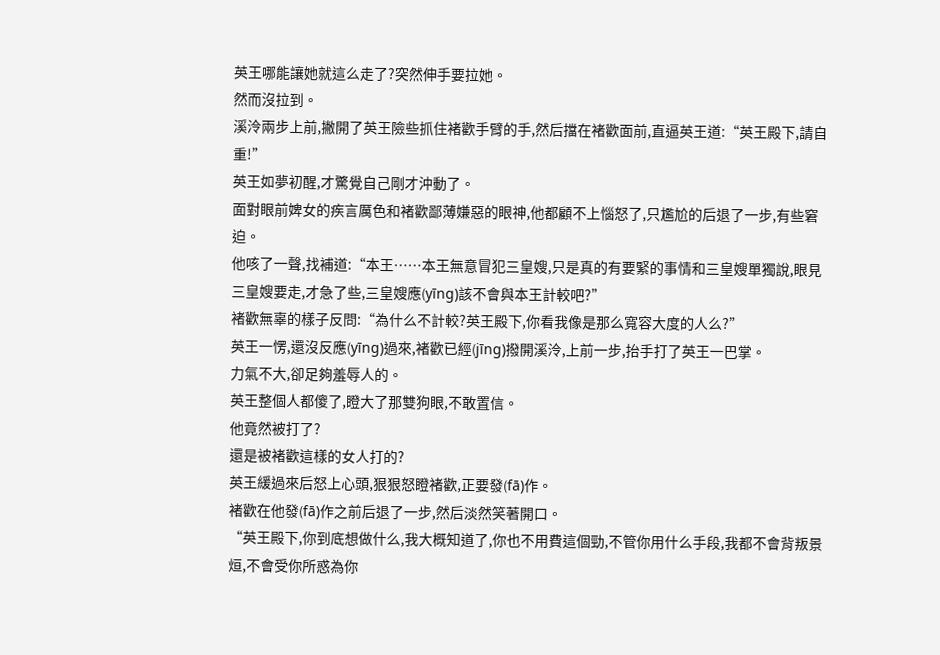英王哪能讓她就這么走了?突然伸手要拉她。
然而沒拉到。
溪泠兩步上前,撇開了英王險些抓住褚歡手臂的手,然后擋在褚歡面前,直逼英王道:“英王殿下,請自重!”
英王如夢初醒,才驚覺自己剛才沖動了。
面對眼前婢女的疾言厲色和褚歡鄙薄嫌惡的眼神,他都顧不上惱怒了,只尷尬的后退了一步,有些窘迫。
他咳了一聲,找補道:“本王……本王無意冒犯三皇嫂,只是真的有要緊的事情和三皇嫂單獨說,眼見三皇嫂要走,才急了些,三皇嫂應(yīng)該不會與本王計較吧?”
褚歡無辜的樣子反問:“為什么不計較?英王殿下,你看我像是那么寬容大度的人么?”
英王一愣,還沒反應(yīng)過來,褚歡已經(jīng)撥開溪泠,上前一步,抬手打了英王一巴掌。
力氣不大,卻足夠羞辱人的。
英王整個人都傻了,瞪大了那雙狗眼,不敢置信。
他竟然被打了?
還是被褚歡這樣的女人打的?
英王緩過來后怒上心頭,狠狠怒瞪褚歡,正要發(fā)作。
褚歡在他發(fā)作之前后退了一步,然后淡然笑著開口。
“英王殿下,你到底想做什么,我大概知道了,你也不用費這個勁,不管你用什么手段,我都不會背叛景烜,不會受你所惑為你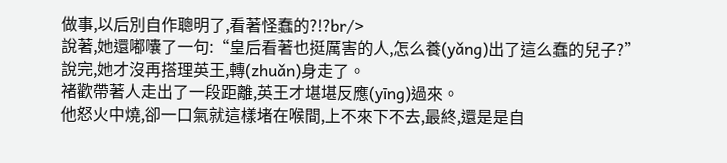做事,以后別自作聰明了,看著怪蠢的?!?br/>
說著,她還嘟囔了一句:“皇后看著也挺厲害的人,怎么養(yǎng)出了這么蠢的兒子?”
說完,她才沒再搭理英王,轉(zhuǎn)身走了。
褚歡帶著人走出了一段距離,英王才堪堪反應(yīng)過來。
他怒火中燒,卻一口氣就這樣堵在喉間,上不來下不去,最終,還是是自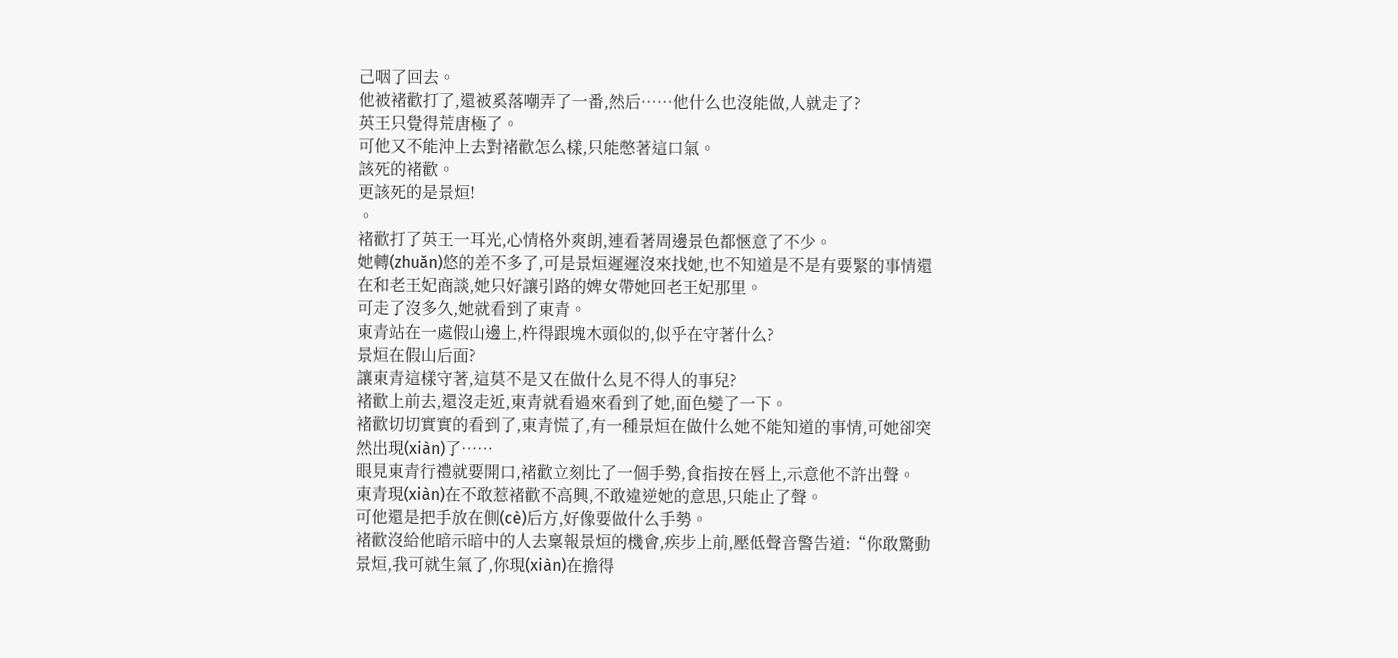己咽了回去。
他被褚歡打了,還被奚落嘲弄了一番,然后……他什么也沒能做,人就走了?
英王只覺得荒唐極了。
可他又不能沖上去對褚歡怎么樣,只能憋著這口氣。
該死的褚歡。
更該死的是景烜!
。
褚歡打了英王一耳光,心情格外爽朗,連看著周邊景色都愜意了不少。
她轉(zhuǎn)悠的差不多了,可是景烜遲遲沒來找她,也不知道是不是有要緊的事情還在和老王妃商談,她只好讓引路的婢女帶她回老王妃那里。
可走了沒多久,她就看到了東青。
東青站在一處假山邊上,杵得跟塊木頭似的,似乎在守著什么?
景烜在假山后面?
讓東青這樣守著,這莫不是又在做什么見不得人的事兒?
褚歡上前去,還沒走近,東青就看過來看到了她,面色變了一下。
褚歡切切實實的看到了,東青慌了,有一種景烜在做什么她不能知道的事情,可她卻突然出現(xiàn)了……
眼見東青行禮就要開口,褚歡立刻比了一個手勢,食指按在唇上,示意他不許出聲。
東青現(xiàn)在不敢惹褚歡不高興,不敢違逆她的意思,只能止了聲。
可他還是把手放在側(cè)后方,好像要做什么手勢。
褚歡沒給他暗示暗中的人去稟報景烜的機會,疾步上前,壓低聲音警告道:“你敢驚動景烜,我可就生氣了,你現(xiàn)在擔得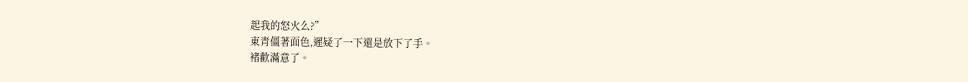起我的怒火么?”
東青僵著面色,遲疑了一下還是放下了手。
褚歡滿意了。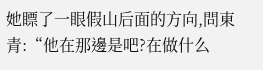她瞟了一眼假山后面的方向,問東青:“他在那邊是吧?在做什么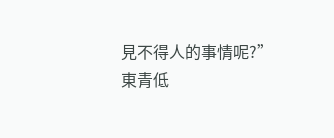見不得人的事情呢?”
東青低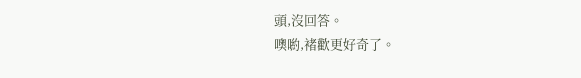頭,沒回答。
噢喲,褚歡更好奇了。